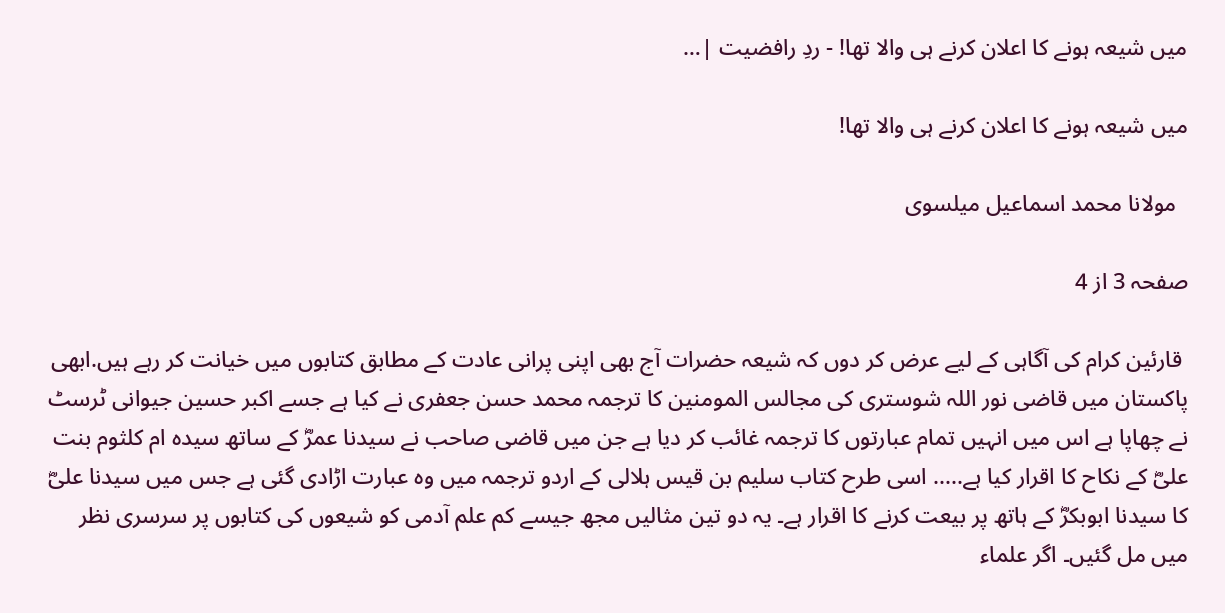میں شیعہ ہونے کا اعلان کرنے ہی والا تھا! - ردِ رافضیت |…

میں شیعہ ہونے کا اعلان کرنے ہی والا تھا!

  مولانا محمد اسماعیل میلسوی

صفحہ 3 از 4

 قارئین کرام کی آگاہی کے لیے عرض کر دوں کہ شیعہ حضرات آج بھی اپنی پرانی عادت کے مطابق کتابوں میں خیانت کر رہے ہیں.ابھی پاکستان میں قاضی نور اللہ شوستری کی مجالس المومنین کا ترجمہ محمد حسن جعفری نے کیا ہے جسے اکبر حسین جیوانی ٹرسٹ نے چھاپا ہے اس میں انہیں تمام عبارتوں کا ترجمہ غائب کر دیا ہے جن میں قاضی صاحب نے سیدنا عمرؓ کے ساتھ سیدہ ام کلثوم بنت علیؓ کے نکاح کا اقرار کیا ہے..... اسی طرح کتاب سلیم بن قیس ہلالی کے اردو ترجمہ میں وہ عبارت اڑادی گئی ہے جس میں سیدنا علیؓ کا سیدنا ابوبکرؓ کے ہاتھ پر بیعت کرنے کا اقرار ہے۔ یہ دو تین مثالیں مجھ جیسے کم علم آدمی کو شیعوں کی کتابوں پر سرسری نظر میں مل گئیں۔ اگر علماء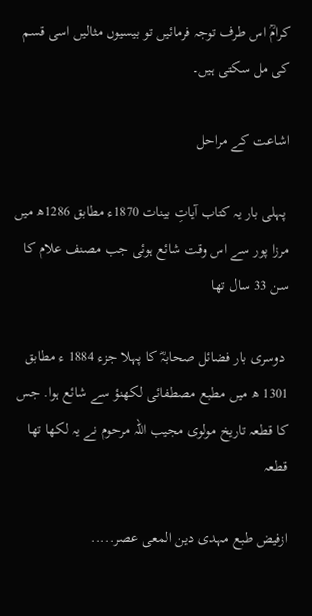کرامؒ اس طرف توجہ فرمائیں تو بیسیوں مثالیں اسی قسم کی مل سکتی ہیں۔

اشاعت کے مراحل

 پہلی بار یہ کتاب آیاتِ بینات 1870ء مطابق 1286ھ میں مرزا پور سے اس وقت شائع ہوئی جب مصنف علام کا سن 33 سال تھا

 دوسری بار فضائل صحابہؓ کا پہلا جزء 1884 ء مطابق 1301 ھ میں مطبع مصطفائی لکھنؤ سے شائع ہوا. جس کا قطعہ تاریخ مولوی مجیب اللہ مرحوم نے یہ لکھا تھا قطعہ

ازفیض طبع مہدی دین المعی عصر.....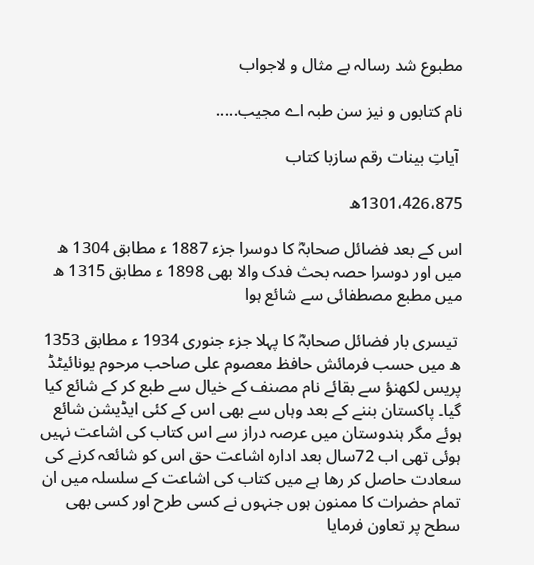مطبوع شد رسالہ بے مثال و لاجواب

نام کتابوں و نیز سن طبہ اے مجیب.....

 آیاتِ بینات رقم سازبا کتاب

1301،426،875ھ

اس کے بعد فضائل صحابہؓ کا دوسرا جزء 1887 ء مطابق 1304 ھ میں اور دوسرا حصہ بحث فدک والا بھی 1898 ء مطابق 1315 ھ میں مطبع مصطفائی سے شائع ہوا

 تیسری بار فضائل صحابہؓ کا پہلا جزء جنوری 1934 ء مطابق 1353 ھ میں حسب فرمائش حافظ معصوم علی صاحب مرحوم یونائیٹڈ پریس لکھنؤ سے بقائے نام مصنف کے خیال سے طبع کر کے شائع کیا گیا۔ پاکستان بننے کے بعد وہاں سے بھی اس کے کئی ایڈیشن شائع ہوئے مگر ہندوستان میں عرصہ دراز سے اس کتاب کی اشاعت نہیں ہوئی تھی اب 72سال بعد ادارہ اشاعت حق اس کو شائعہ کرنے کی سعادت حاصل کر رھا ہے میں کتاب کی اشاعت کے سلسلہ میں ان تمام حضرات کا ممنون ہوں جنہوں نے کسی طرح اور کسی بھی سطح پر تعاون فرمایا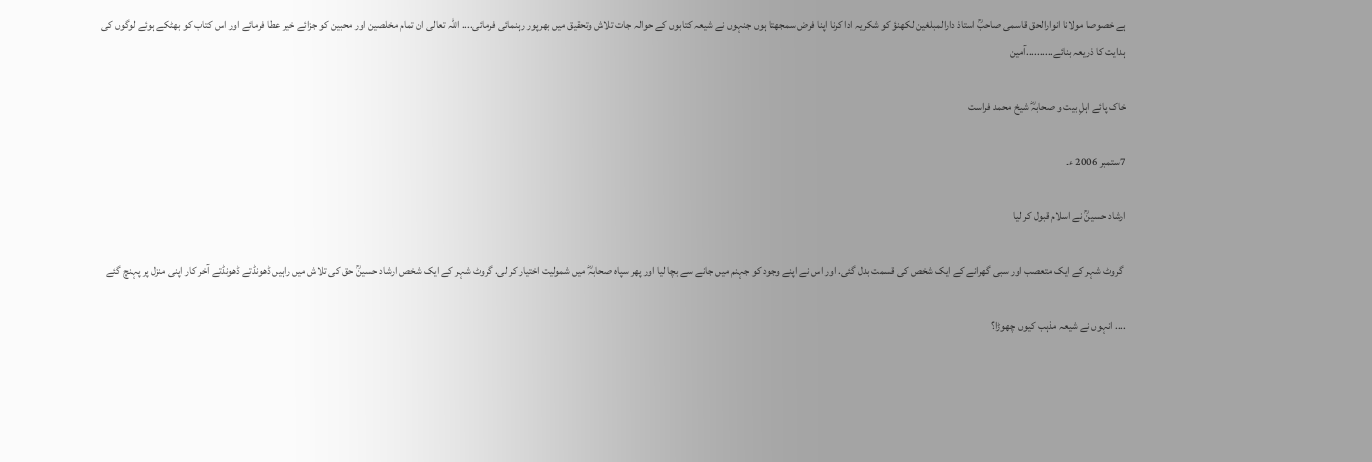ہے خصوصا مولانا انوارالحق قاسمی صاحبؒ استاذ دارالمبلغین لکھنؤ کو شکریہ ادا کرنا اپنا فرض سمجھتا ہوں جنہوں نے شیعہ کتابوں کے حوالہ جات تلاش وتحقیق میں بھرپور رہنمائی فرمائی.... اللہ تعالی ان تمام مخلصین اور محبین کو جزائے خیر عطا فرمائے اور اس کتاب کو بھٹکے ہوئے لوگوں کی ہدایت کا ذریعہ بنائے..........آمین

خاک پائے اہلِ بیت و صحابہؓ شیخ محمد فراست

7ستمبر 2006 ء۔

ارشاد حسینؒ نے اسلام قبول کر لیا

 گروٹ شہر کے ایک متعصب اور سبی گھرانے کے ایک شخص کی قسمت بدل گئی. اور اس نے اپنے وجود کو جہنم میں جانے سے بچا لیا اور پھر سپاہ صحابہؓ میں شمولیت اختیار کر لی. گروٹ شہر کے ایک شخص ارشاد حسینؒ حق کی تلاش میں راہیں ڈھونڈتے ڈھونڈتے آخر کار اپنی منزل پر پہنچ گئے

.... انہوں نے شیعہ مذہب کیوں چھوڑا؟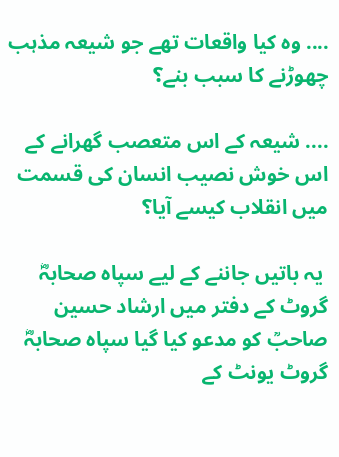.... وہ کیا واقعات تھے جو شیعہ مذہب چھوڑنے کا سبب بنے؟

.... شیعہ کے اس متعصب گھرانے کے اس خوش نصیب انسان کی قسمت میں انقلاب کیسے آیا؟

 یہ باتیں جاننے کے لیے سپاہ صحابہؓ گروٹ کے دفتر میں ارشاد حسین صاحبؒ کو مدعو کیا گیا سپاہ صحابہؓ گروٹ یونٹ کے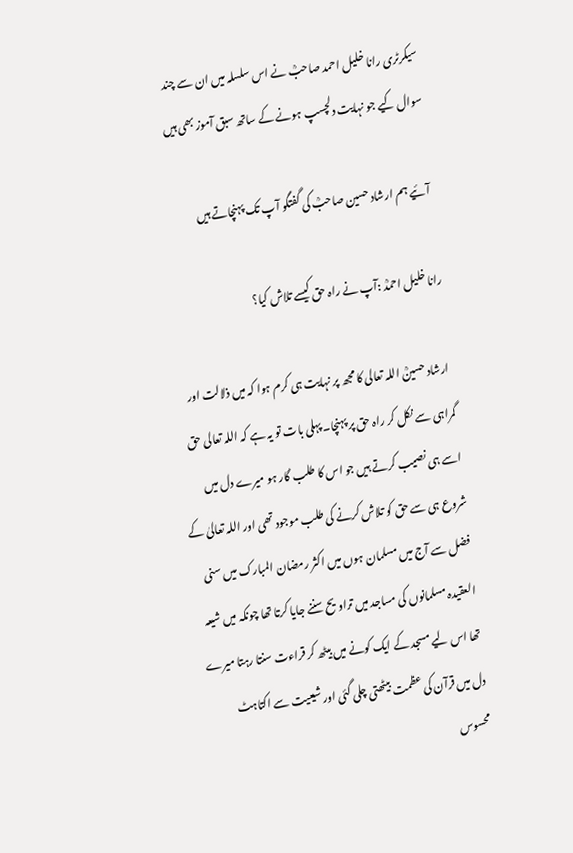سیکرٹری رانا خلیل احمد صاحبؒ نے اس سلسلہ میں ان سے چند سوال کیے جو نہایت دلچسپ ہونے کے ساتھ سبق آموز بھی ہیں

 آ ئیے ہم ارشاد حسین صاحبؒ کی گفتگو آپ تک پہنچاتے ہیں

رانا خلیل احمدؒ :آپ نے راہ حق کیسے تلاش کیا؟

 ارشاد حسینؒ اللہ تعالی کا مجھ پر نہایت ہی کرم ہوا کہ میں ذلالت اور گمراہی سے نکل کر راہ حق پر پہنچا۔ پہلی بات تو یہ ہے کہ اللہ تعالی حق اسے ہی نصیب کرتے ہیں جو اس کا طلب گار ہو میرے دل میں شروع ہی سے حق کو تلاش کرنے کی طلب موجود تھی اور اللہ تعالیٰ کے فضل سے آج میں مسلمان ہوں میں اکثر رمضان المبارک میں سنی العقیدہ مسلمانوں کی مساجد میں تراویح سننے جایا کرتا تھا چونکہ میں شیعہ تھا اس لیے مسجد کے ایک کونے میں بیٹھ کر قراءت سنتا رہتا میرے دل میں قرآن کی عظمت بیٹھتی چلی گئی اور شیعیت سے اکتاہٹ محسوس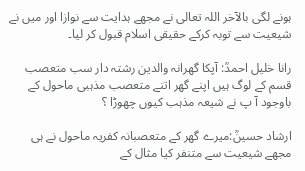ہونے لگی بالآخر اللہ تعالی نے مجھے ہدایت سے نوازا اور میں نے شیعیت سے توبہ کرکے حقیقی اسلام قبول کر لیا۔

رانا خلیل احمدؒ: آپکا گھرانہ والدین رشتہ دار سب متعصب قسم کے لوگ ہیں اپنے گھر اتنے متعصب مذہبی ماحول کے باوجود آ پ نے شیعہ مذہب کیوں چھوڑا ؟

ارشاد حسینؒ:میرے گھر کے متعصبانہ کفریہ ماحول نے ہی مجھے شیعیت سے متنفر کیا مثال کے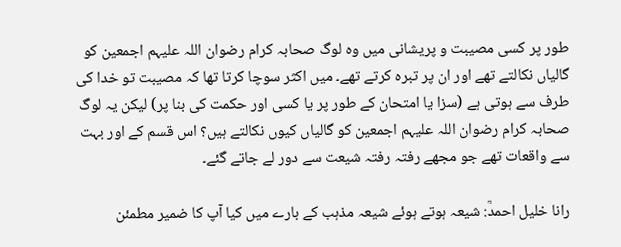طور پر کسی مصیبت و پریشانی میں وہ لوگ صحابہ کرام رضوان اللہ علیہم اجمعین کو گالیاں نکالتے تھے اور ان پر تبرہ کرتے تھے۔ میں اکثر سوچا کرتا تھا کہ مصیبت تو خدا کی طرف سے ہوتی ہے (سزا یا امتحان کے طور پر یا کسی اور حکمت کی بنا پر) لیکن یہ لوگ صحابہ کرام رضوان اللہ علیہم اجمعین کو گالیاں کیوں نکالتے ہیں؟ اس قسم کے اور بہت سے واقعات تھے جو مجھے رفتہ رفتہ شیعت سے دور لے جاتے گئے۔

رانا خلیل احمدؒ: شیعہ ہوتے ہوئے شیعہ مذہب کے بارے میں کیا آپ کا ضمیر مطمئن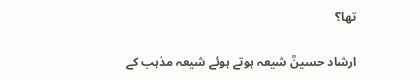تھا؟

ارشاد حسینؒ شیعہ ہوتے ہوئے شیعہ مذہب کے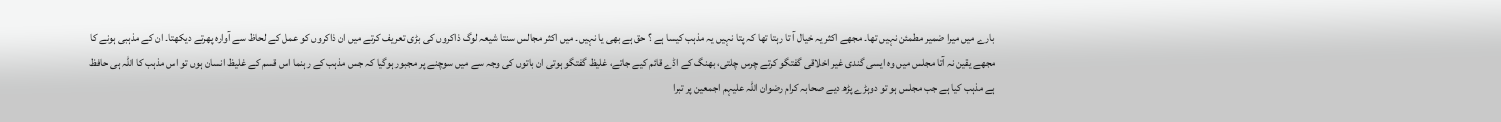بارے میں میرا ضمیر مطمئن نہیں تھا۔ مجھے اکثر یہ خیال آ تا رہتا تھا کہ پتا نہیں یہ مذہب کیسا ہے ؟ حق ہے بھی یا نہیں۔ میں اکثر مجالس سنتا شیعہ لوگ ذاکروں کی بڑی تعریف کرتے میں ان ذاکروں کو عمل کے لحاظ سے آوارہ پھرتے دیکھتا۔ ان کے مذہبی ہونے کا مجھے یقین نہ آتا مجلس میں وہ ایسی گندی غیر اخلاقی گفتگو کرتے چرس چلتی، بھنگ کے اڈے قائم کیے جاتے، غلیظ گفتگو ہوتی ان باتوں کی وجہ سے میں سوچنے پر مجبور ہوگیا کہ جس مذہب کے رہنما اس قسم کے غلیظ انسان ہوں تو اس مذہب کا اللہ ہی حافظ ہے مذہب کیا ہے جب مجلس ہو تو دوہڑے پڑھ دیے صحابہ کرام رضوان اللہ علیہم اجمعین پر تبرا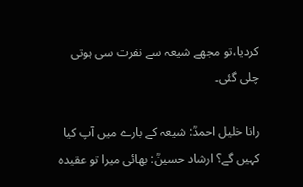کردیا،تو مجھے شیعہ سے نفرت سی ہوتی چلی گئی۔

رانا خلیل احمدؒ: شیعہ کے بارے میں آپ کیا کہیں گے؟ ارشاد حسینؒ: بھائی میرا تو عقیدہ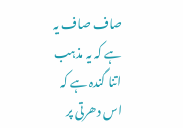صاف صاف یہ ہے کہ یہ مذہب اتنا گندہ ہے کہ اس دھرتی پر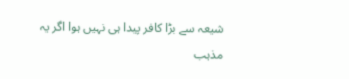شیعہ سے بڑا کافر پیدا ہی نہیں ہوا اگر یہ مذہب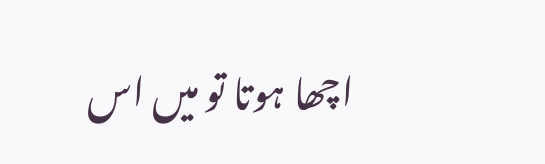اچھا ہوتا تو میں اس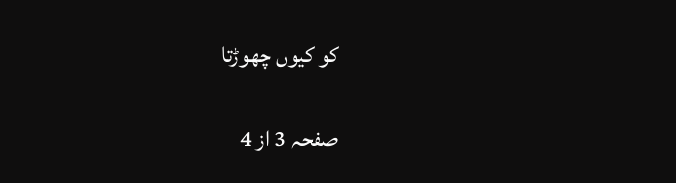کو کیوں چھوڑتا

صفحہ 3 از 4